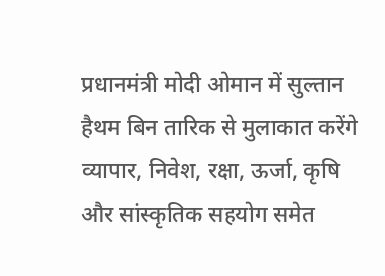प्रधानमंत्री मोदी ओमान में सुल्तान हैथम बिन तारिक से मुलाकात करेंगे
व्यापार, निवेश, रक्षा, ऊर्जा, कृषि और सांस्कृतिक सहयोग समेत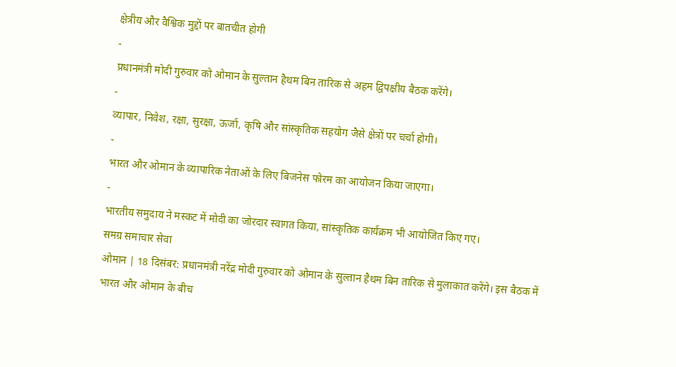क्षेत्रीय और वैश्विक मुद्दों पर बातचीत होगी
-
प्रधानमंत्री मोदी गुरुवार को ओमान के सुल्तान हैथम बिन तारिक से अहम द्विपक्षीय बैठक करेंगे।
-
व्यापार, निवेश, रक्षा, सुरक्षा, ऊर्जा, कृषि और सांस्कृतिक सहयोग जैसे क्षेत्रों पर चर्चा होगी।
-
भारत और ओमान के व्यापारिक नेताओं के लिए बिजनेस फोरम का आयोजन किया जाएगा।
-
भारतीय समुदाय ने मस्कट में मोदी का जोरदार स्वागत किया, सांस्कृतिक कार्यक्रम भी आयोजित किए गए।
समग्र समाचार सेवा
ओमान | 18 दिसंबर: प्रधानमंत्री नरेंद्र मोदी गुरुवार को ओमान के सुल्तान हैथम बिन तारिक से मुलाकात करेंगे। इस बैठक में भारत और ओमान के बीच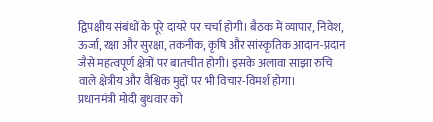द्विपक्षीय संबंधों के पूरे दायरे पर चर्चा होगी। बैठक में व्यापार, निवेश, ऊर्जा, रक्षा और सुरक्षा, तकनीक, कृषि और सांस्कृतिक आदान-प्रदान जैसे महत्वपूर्ण क्षेत्रों पर बातचीत होगी। इसके अलावा साझा रुचि वाले क्षेत्रीय और वैश्विक मुद्दों पर भी विचार-विमर्श होगा।
प्रधानमंत्री मोदी बुधवार को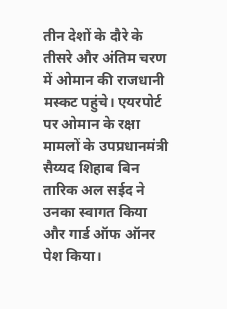तीन देशों के दौरे के तीसरे और अंतिम चरण में ओमान की राजधानी मस्कट पहुंचे। एयरपोर्ट पर ओमान के रक्षा मामलों के उपप्रधानमंत्री सैय्यद शिहाब बिन तारिक अल सईद ने उनका स्वागत किया और गार्ड ऑफ ऑनर पेश किया।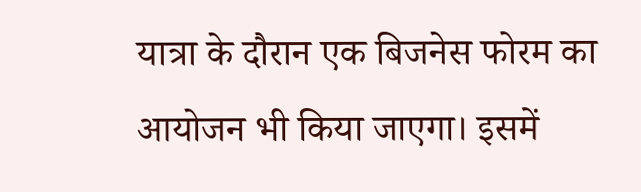यात्रा के दौरान एक बिजनेस फोरम का आयोजन भी किया जाएगा। इसमें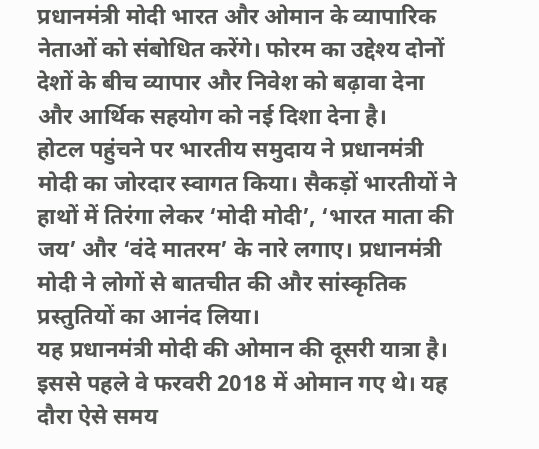प्रधानमंत्री मोदी भारत और ओमान के व्यापारिक नेताओं को संबोधित करेंगे। फोरम का उद्देश्य दोनों देशों के बीच व्यापार और निवेश को बढ़ावा देना और आर्थिक सहयोग को नई दिशा देना है।
होटल पहुंचने पर भारतीय समुदाय ने प्रधानमंत्री मोदी का जोरदार स्वागत किया। सैकड़ों भारतीयों ने हाथों में तिरंगा लेकर ‘मोदी मोदी’, ‘भारत माता की जय’ और ‘वंदे मातरम’ के नारे लगाए। प्रधानमंत्री मोदी ने लोगों से बातचीत की और सांस्कृतिक प्रस्तुतियों का आनंद लिया।
यह प्रधानमंत्री मोदी की ओमान की दूसरी यात्रा है। इससे पहले वे फरवरी 2018 में ओमान गए थे। यह दौरा ऐसे समय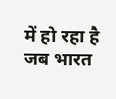में हो रहा है जब भारत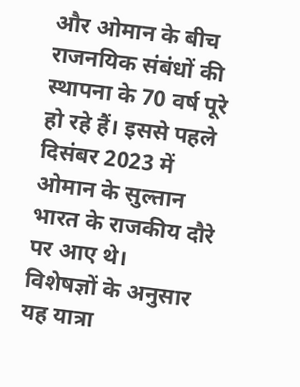और ओमान के बीच राजनयिक संबंधों की स्थापना के 70 वर्ष पूरे हो रहे हैं। इससे पहले दिसंबर 2023 में ओमान के सुल्तान भारत के राजकीय दौरे पर आए थे।
विशेषज्ञों के अनुसार यह यात्रा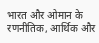भारत और ओमान के रणनीतिक, आर्थिक और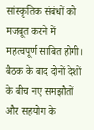सांस्कृतिक संबंधों को मजबूत करने में महत्वपूर्ण साबित होगी। बैठक के बाद दोनों देशों के बीच नए समझौतों और सहयोग के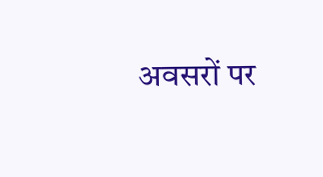अवसरों पर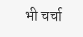भी चर्चा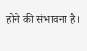होने की संभावना है।